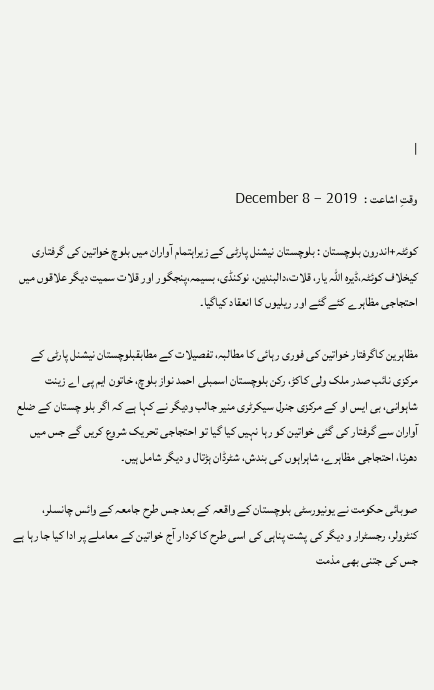|

وقتِ اشاعت :   December 8 – 2019

کوئٹہ+اندرون بلوچستان : بلوچستان نیشنل پارٹی کے زیراہتمام آواران میں بلوچ خواتین کی گرفتاری کیخلاف کوئٹہ،ڈیرہ اللہ یار، قلات،دالبندین، نوکنڈی، بسیمہ،پنجگور اور قلات سمیت دیگر علاقوں میں احتجاجی مظاہرے کئے گئے اور ریلیوں کا انعقاد کیاگیا۔

مظاہرین کاگرفتار خواتین کی فوری رہائی کا مطالبہ، تفصیلات کے مطابقبلوچستان نیشنل پارٹی کے مرکزی نائب صدر ملک ولی کاکڑ، رکن بلوچستان اسمبلی احمد نواز بلوچ، خاتون ایم پی اے زینت شاہوانی، بی ایس او کے مرکزی جنرل سیکرٹری منیر جالب ودیگر نے کہا ہے کہ اگر بلو چستان کے ضلع آواران سے گرفتار کی گئی خواتین کو رہا نہیں کیا گیا تو احتجاجی تحریک شروع کریں گے جس میں دھرنا، احتجاجی مظاہرے، شاہراہوں کی بندش، شٹرڈان ہڑتال و دیگر شامل ہیں۔

صوبائی حکومت نے یونیورسٹی بلوچستان کے واقعہ کے بعد جس طرح جامعہ کے وائس چانسلر، کنٹرولر، رجسٹرار و دیگر کی پشت پناہی کی اسی طرح کا کردار آج خواتین کے معاملے پر ادا کیا جا رہا ہے جس کی جتنی بھی مذمت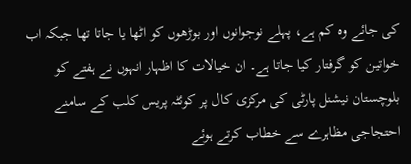کی جائے وہ کم ہے، پہلے نوجوانوں اور بوڑھوں کو اٹھا یا جاتا تھا جبکہ اب خواتین کو گرفتار کیا جاتا ہے۔ ان خیالات کا اظہار انہوں نے ہفتے کو بلوچستان نیشنل پارٹی کی مرکزی کال پر کوئٹہ پریس کلب کے سامنے احتجاجی مظاہرے سے خطاب کرتے ہوئے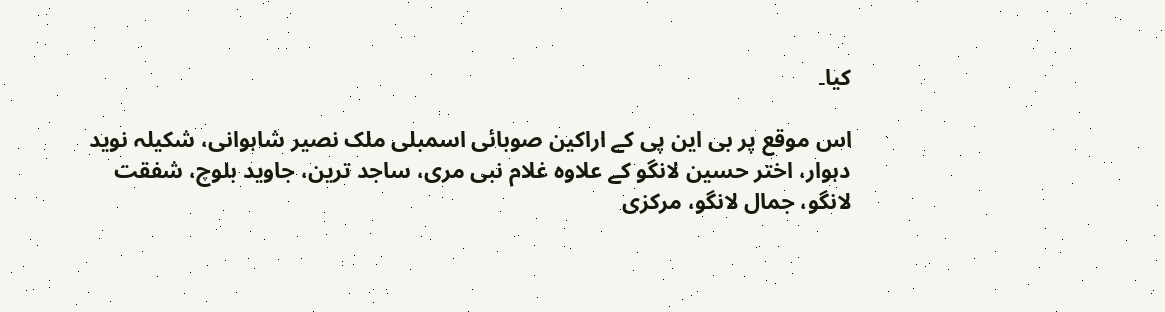کیا۔

اس موقع پر بی این پی کے اراکین صوبائی اسمبلی ملک نصیر شاہوانی، شکیلہ نوید دہوار، اختر حسین لانگو کے علاوہ غلام نبی مری، ساجد ترین، جاوید بلوچ، شفقت لانگو، جمال لانگو، مرکزی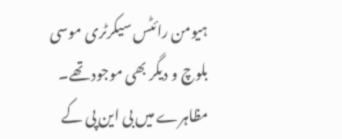ہیومن رائٹس سیکرٹری موسی بلوچ و دیگر بھی موجود تھے۔ مظاہرے میں بی این پی کے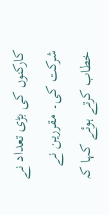کارکنوں کی بڑی تعداد نے شرکت کی۔ مقررین نے خطاب کرتے ہوئے کہا کہ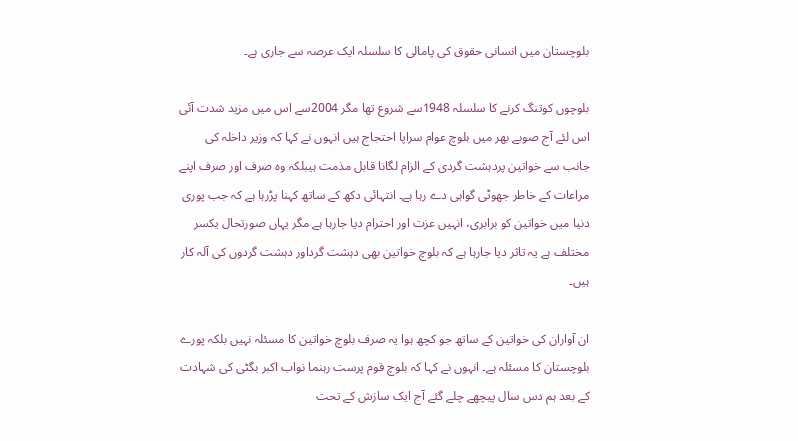بلوچستان میں انسانی حقوق کی پامالی کا سلسلہ ایک عرصہ سے جاری ہے۔

بلوچوں کوتنگ کرنے کا سلسلہ 1948سے شروع تھا مگر 2004سے اس میں مزید شدت آئی اس لئے آج صوبے بھر میں بلوچ عوام سراپا احتجاج ہیں انہوں نے کہا کہ وزیر داخلہ کی جانب سے خواتین پردہشت گردی کے الزام لگانا قابل مذمت ہیبلکہ وہ صرف اور صرف اپنے مراعات کے خاطر جھوٹی گواہی دے رہا ہے۔ انتہائی دکھ کے ساتھ کہنا پڑرہا ہے کہ جب پوری دنیا میں خواتین کو برابری، انہیں عزت اور احترام دیا جارہا ہے مگر یہاں صورتحال یکسر مختلف ہے یہ تاثر دیا جارہا ہے کہ بلوچ خواتین بھی دہشت گرداور دہشت گردوں کی آلہ کار ہیں۔

ان آواران کی خواتین کے ساتھ جو کچھ ہوا یہ صرف بلوچ خواتین کا مسئلہ نہیں بلکہ پورے بلوچستان کا مسئلہ ہے۔ انہوں نے کہا کہ بلوچ قوم پرست رہنما نواب اکبر بگٹی کی شہادت کے بعد ہم دس سال پیچھے چلے گئے آج ایک سازش کے تحت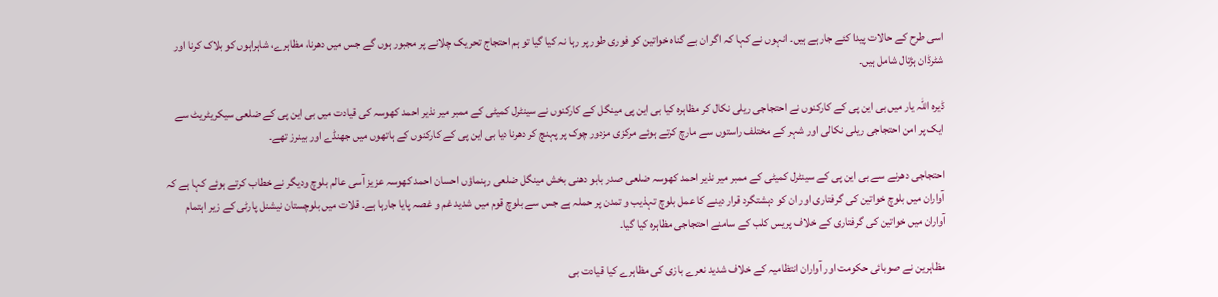اسی طرح کے حالات پیدا کئے جارہے ہیں۔ انہوں نے کہا کہ اگر ان بے گناہ خواتین کو فوری طور پر رہا نہ کیا گیا تو ہم احتجاج تحریک چلانے پر مجبور ہوں گے جس میں دھرنا، مظاہرے، شاہراہوں کو بلاک کرنا اور شٹرڈان ہڑتال شامل ہیں۔

ڈیرہ اللہ یار میں بی این پی کے کارکنوں نے احتجاجی ریلی نکال کر مظاہرہ کیا بی این پی مینگل کے کارکنوں نے سینٹرل کمیٹی کے ممبر میر نذیر احمد کھوسہ کی قیادت میں بی این پی کے ضلعی سیکریٹریٹ سے ایک پر امن احتجاجی ریلی نکالی اور شہر کے مختلف راستوں سے مارچ کرتے ہوئے مرکزی مزدور چوک پر پہنچ کر دھرنا دیا بی این پی کے کارکنوں کے ہاتھوں میں جھنڈے اور بینرز تھے۔

احتجاجی دھرنے سے بی این پی کے سینٹرل کمیٹی کے ممبر میر نذیر احمد کھوسہ ضلعی صدر بابو دھنی بخش مینگل ضلعی رہنماؤں احسان احمد کھوسہ عزیز آسی عالم بلوچ ودیگر نے خطاب کرتے ہوئے کہا ہے کہ آواران میں بلوچ خواتین کی گرفتاری اور ان کو دہشتگرد قرار دینے کا عمل بلوچ تہذیب و تمدن پر حملہ ہے جس سے بلوچ قوم میں شدید غم و غصہ پایا جارہا ہے۔ قلات میں بلوچستان نیشنل پارٹی کے زیر اہتمام آواران میں خواتین کی گرفتاری کے خلاف پریس کلب کے سامنے احتجاجی مظاہرہ کیا گیا۔

مظاہرین نے صوبائی حکومت اور آواران انتظامیہ کے خلاف شدید نعرے بازی کی مظاہرے کیا قیادت بی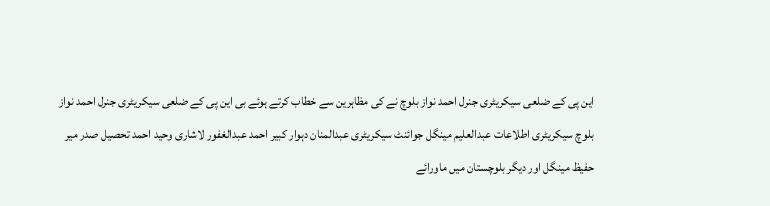این پی کے ضلعی سیکریٹری جنرل احمد نواز بلوچ نے کی مظاہرین سے خطاب کرتے ہوئے بی این پی کے ضلعی سیکریٹری جنرل احمد نواز بلوچ سیکریٹری اطلاعات عبدالعلیم مینگل جوائنٹ سیکریٹری عبدالمنان دہوار کبیر احمد عبدالغفور لاشاری وحید احمد تحصیل صدر میر حفیظ مینگل اور دیگر بلوچستان میں ماورائے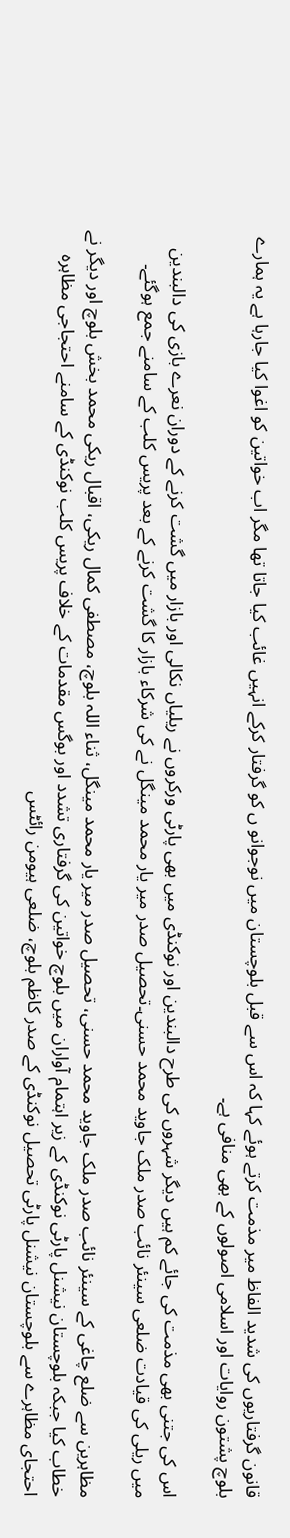قانون گرفتاریوں کی شدید الفاظ میر مذمت کرتے ہوئے کہا کہ اس سے قبل بلوچستان میں نوجوانو ں کو گرفتار کرکے انہیں غائب کیا جاتا تھا مگر اب خواتین کو اغوا کیا جارہا ہے یہ ہمارے بلوچ پشتون روایات اور اسلامی اصولوں کے بھی منافی ہے۔

اس کی جتنی بھی مذمت کی جائے کم ہیں دیگر شہروں کی طرح دالبندین اور نوکنڈی میں بھی پارٹی ورکروں نے ریلیاں نکالی اور بازار میں گشت کرنے کے دوران نعرے بازی کی دالبندین میں ریلی کی قیادت ضلعی سینئر نائب صدر ملک جاوید محمد حسنی۔تحصیل صدر میر یار محمد مینگل نے کی شرکاء بازار کا گشت کرنے کے بعد پریس کلب کے سامنے جمع ہوگئے۔

مظاہرین سے ضلع چاغی کے سینئر نائب صدر ملک جاوید محمد حسنی، تحصیل صدر میر یار محمد مینگل، ثناء اللہ بلوچ، مصطفی کمال ریکی، اقبال ریکی محمد بخش بلوچ اور دیگر نے خطاب کیا جبکہ بلوچستان نیشنل پارٹی نوکنڈی کے زیر اہتمام آواران میں بلوچ خواتین کی گرفتاری تشدد اور بوگس مقدمات کے خلاف پریس کلب نوکنڈی کے سامنے احتجاجی مظاہرہ احتجای مظاہرے سے بلوچستان نیشنل پارٹی تحصیل نوکنڈی کے صدر کاظم بلوچ، ضلعی ہیومن رائٹس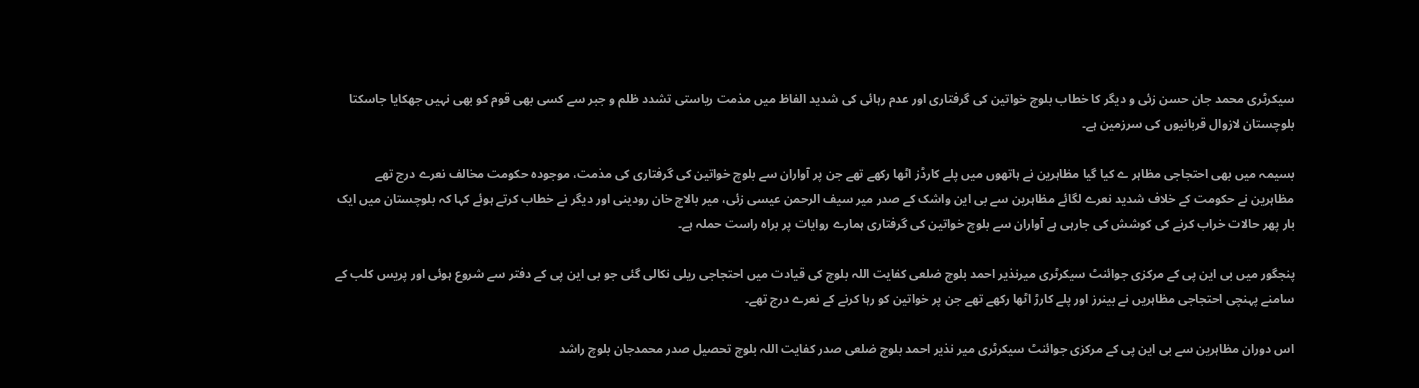سیکرٹری محمد جان حسن زئی و دیگر کا خطاب بلوچ خواتین کی گرفتاری اور عدم رہائی کی شدید الفاظ میں مذمت ریاستی تشدد ظلم و جبر سے کسی بھی قوم کو بھی نہیں جھکایا جاسکتا بلوچستان لازوال قربانیوں کی سرزمین ہے۔

بسیمہ میں بھی احتجاجی مظاہر ے کیا گیا مظاہرین نے ہاتھوں میں پلے کارڈز اٹھا رکھے تھے جن پر آواران سے بلوچ خواتین کی گرفتاری کی مذمت، موجودہ حکومت مخالف نعرے درج تھے مظاہرین نے حکومت کے خلاف شدید نعرے لگائے مظاہرین سے بی این واشک کے صدر میر سیف الرحمن عیسی زئی، میر بالاچ خان رودینی اور دیگر نے خطاب کرتے ہوئے کہا کہ بلوچستان میں ایک بار پھر حالات خراب کرنے کی کوشش کی جارہی ہے آواران سے بلوچ خواتین کی گرفتاری ہمارے روایات پر براہ راست حملہ ہے۔

پنجگور میں بی این پی کے مرکزی جوائنٹ سیکرٹری میرنذیر احمد بلوچ ضلعی کفایت اللہ بلوچ کی قیادت میں احتجاجی ریلی نکالی گئی جو بی این پی کے دفتر سے شروع ہوئی اور پریس کلب کے سامنے پہنچی احتجاجی مظاہریں نے بینرز اور پلے کارڑ اٹھا رکھے تھے جن پر خواتین کو رہا کرنے کے نعرے درج تھے۔

اس دوران مظاہرین سے بی این پی کے مرکزی جوائنٹ سیکرٹری میر نذیر احمد بلوچ ضلعی صدر کفایت اللہ بلوچ تحصیل صدر محمدجان بلوچ راشد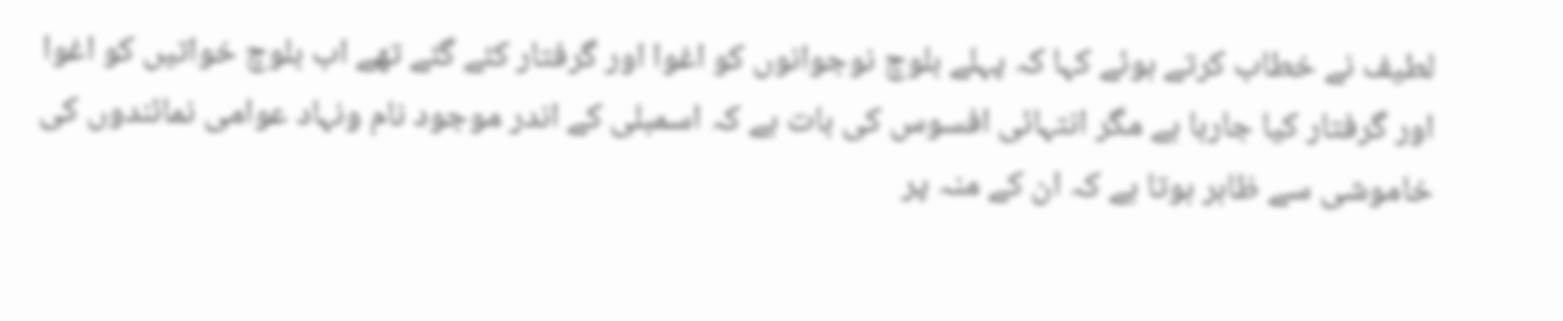لطیف نے خطاب کرتے ہوئے کہا کہ پہلے بلوچ نوجوانوں کو اغوا اور گرفتار کئے گئے تھے اب بلوچ خواتیں کو اغوا اور گرفتار کیا جارہا ہے مگر انتہائی افسوس کی بات ہے کہ اسمبلی کے اندر موجود نام ونہاد عوامی نمائندوں کی خاموشی سے ظاہر ہوتا ہے کہ ان کے منہ پر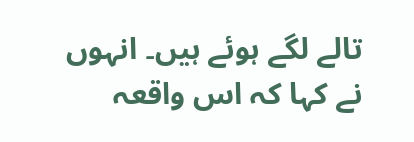تالے لگے ہوئے ہیں۔ انہوں نے کہا کہ اس واقعہ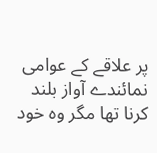پر علاقے کے عوامی نمائندے آواز بلند کرنا تھا مگر وہ خود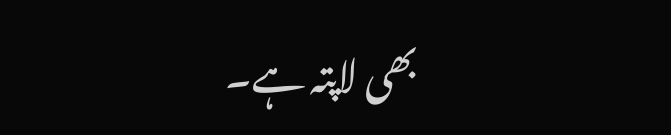بھی لاپتہ ہے۔